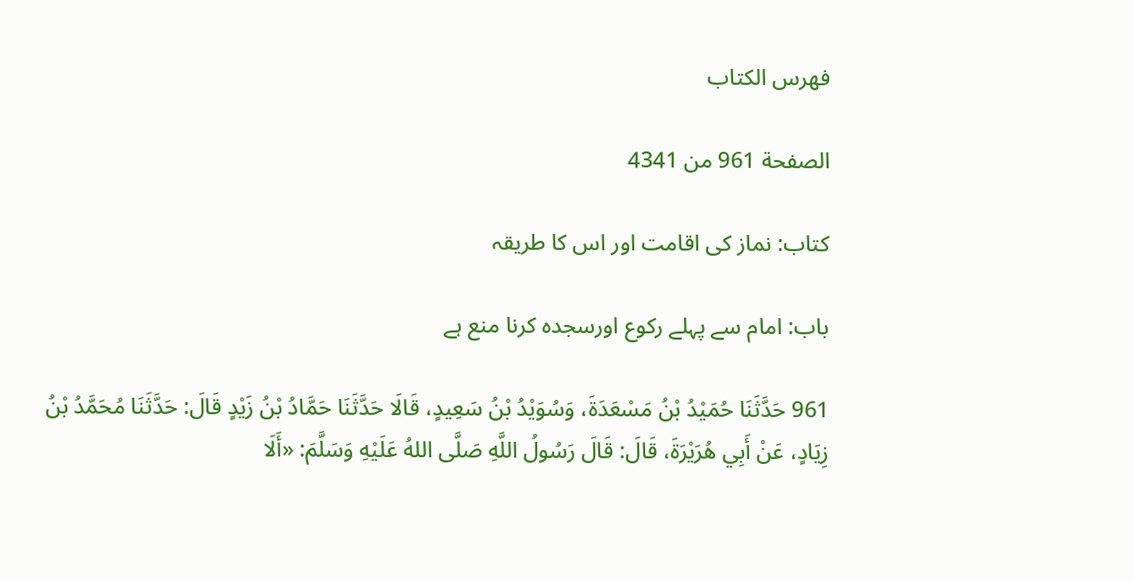فهرس الكتاب

الصفحة 961 من 4341

کتاب: نماز کی اقامت اور اس کا طریقہ

باب: امام سے پہلے رکوع اورسجدہ کرنا منع ہے

961 حَدَّثَنَا حُمَيْدُ بْنُ مَسْعَدَةَ، وَسُوَيْدُ بْنُ سَعِيدٍ، قَالَا حَدَّثَنَا حَمَّادُ بْنُ زَيْدٍ قَالَ: حَدَّثَنَا مُحَمَّدُ بْنُ زِيَادٍ، عَنْ أَبِي هُرَيْرَةَ، قَالَ: قَالَ رَسُولُ اللَّهِ صَلَّى اللهُ عَلَيْهِ وَسَلَّمَ: «أَلَا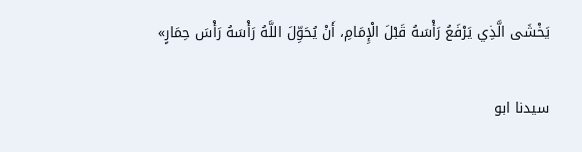يَخْشَى الَّذِي يَرْفَعُ رَأْسَهُ قَبْلَ الْإِمَامِ، أَنْ يُحَوِّلَ اللَّهُ رَأْسَهُ رَأْسَ حِمَارٍ»

سیدنا ابو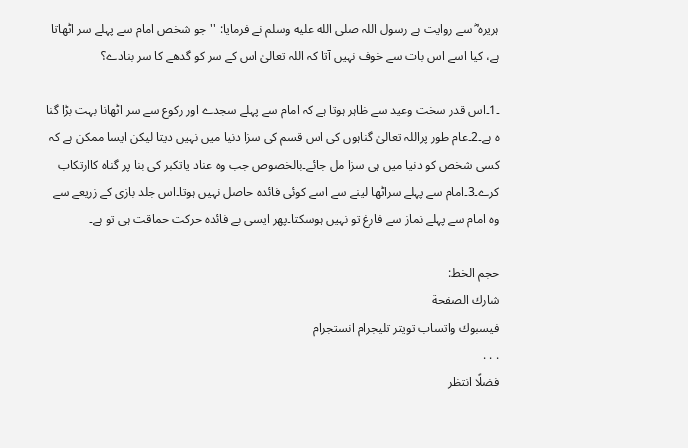ہریرہ ؓ سے روایت ہے رسول اللہ صلى الله عليه وسلم نے فرمایا: ''جو شخص امام سے پہلے سر اٹھاتا ہے، کیا اسے اس بات سے خوف نہیں آتا کہ اللہ تعالیٰ اس کے سر کو گدھے کا سر بنادے؟

۔1۔اس قدر سخت وعید سے ظاہر ہوتا ہے کہ امام سے پہلے سجدے اور رکوع سے سر اٹھانا بہت بڑا گنا ہ ہے۔2۔عام طور پراللہ تعالیٰ گناہوں کی اس قسم کی سزا دنیا میں نہیں دیتا لیکن ایسا ممکن ہے کہ کسی شخص کو دنیا میں ہی سزا مل جائے۔بالخصوص جب وہ عناد یاتکبر کی بنا پر گناہ کاارتکاب کرے۔3۔امام سے پہلے سراٹھا لینے سے اسے کوئی فائدہ حاصل نہیں ہوتا۔اس جلد بازی کے زریعے سے وہ امام سے پہلے نماز سے فارغ تو نہیں ہوسکتا۔پھر ایسی بے فائدہ حرکت حماقت ہی تو ہے۔

حجم الخط:
شارك الصفحة
فيسبوك واتساب تويتر تليجرام انستجرام
. . .
فضلًا انتظر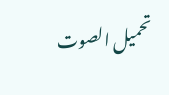تحميل الصوت